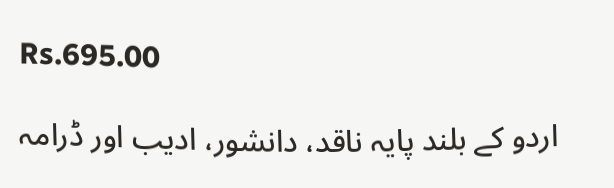Rs.695.00

اردو کے بلند پایہ ناقد، دانشور، ادیب اور ڈرامہ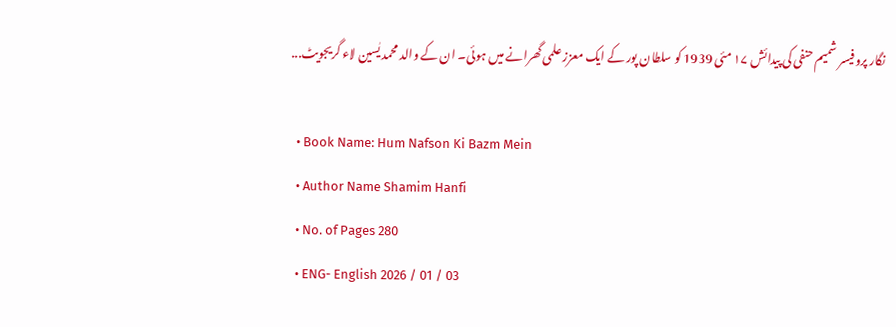نگار پروفیسر شمیم حنفی کی پیدائش ۱۷ مئی 1939 کو سلطان پور کے ایک معزز علمی گھرانے میں ہوئی۔ ان کے والد محمد یٰسین لاء گریجویٹ...

  • Book Name: Hum Nafson Ki Bazm Mein
  • Author Name Shamim Hanfi
  • No. of Pages 280
  • ENG- English 2026 / 01 / 03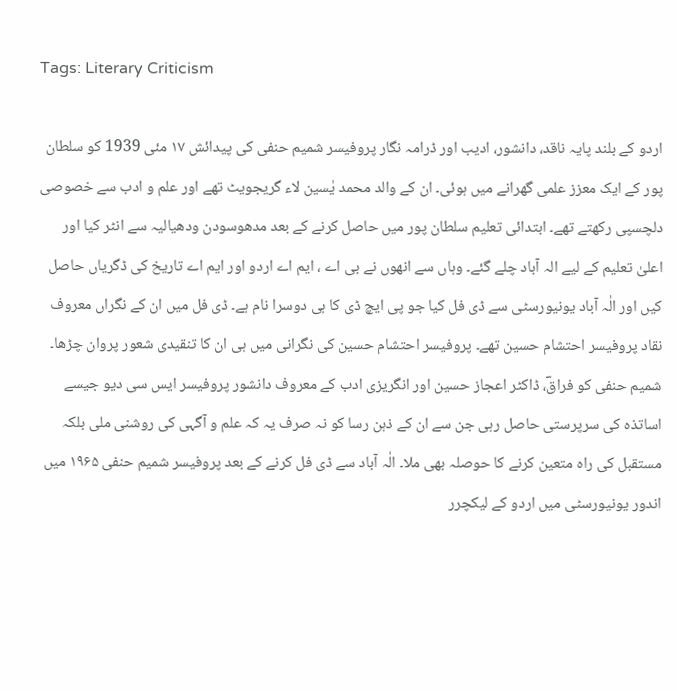Tags: Literary Criticism

اردو کے بلند پایہ ناقد، دانشور، ادیب اور ڈرامہ نگار پروفیسر شمیم حنفی کی پیدائش ۱۷ مئی 1939 کو سلطان پور کے ایک معزز علمی گھرانے میں ہوئی۔ ان کے والد محمد یٰسین لاء گریجویٹ تھے اور علم و ادب سے خصوصی دلچسپی رکھتے تھے۔ ابتدائی تعلیم سلطان پور میں حاصل کرنے کے بعد مدھوسودن ودھیالیہ سے انٹر کیا اور اعلیٰ تعلیم کے لیے الہ آباد چلے گئے۔ وہاں سے انھوں نے بی اے ، ایم اے اردو اور ایم اے تاریخ کی ڈگریاں حاصل کیں اور الٰہ آباد یونیورسٹی سے ڈی فل کیا جو پی ایچ ڈی کا ہی دوسرا نام ہے۔ ڈی فل میں ان کے نگراں معروف نقاد پروفیسر احتشام حسین تھے۔ پروفیسر احتشام حسین کی نگرانی میں ہی ان کا تنقیدی شعور پروان چڑھا۔ شمیم حنفی کو فراقؔ، ڈاکٹر اعجاز حسین اور انگریزی ادب کے معروف دانشور پروفیسر ایس سی دیو جیسے اساتذہ کی سرپرستی حاصل رہی جن سے ان کے ذہن رسا کو نہ صرف یہ کہ علم و آگہی کی روشنی ملی بلکہ مستقبل کی راہ متعین کرنے کا حوصلہ بھی ملا۔ الٰہ آباد سے ڈی فل کرنے کے بعد پروفیسر شمیم حنفی ۱۹۶۵ میں اندور یونیورسٹی میں اردو کے لیکچرر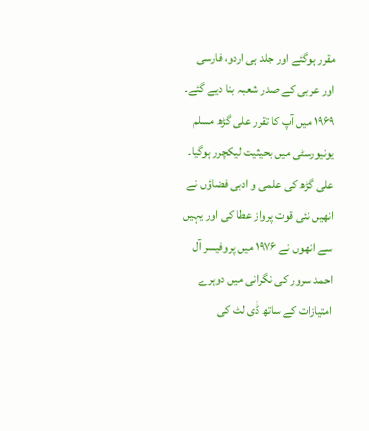مقرر ہوگئے اور جلد ہی اردو، فارسی اور عربی کے صدر شعبہ بنا دیے گئے۔ ۱۹۶۹ میں آپ کا تقرر علی گڑھ مسلم یونیورسٹی میں بحیثیت لیکچرر ہوگیا۔ علی گڑھ کی علمی و ادبی فضاؤں نے انھیں نئی قوت پرواز عطا کی اور یہیں سے انھوں نے ۱۹۷۶ میں پروفیسر آل احمد سرور کی نگرانی میں دوہرے امتیازات کے ساتھ ڈٰی لٹ کی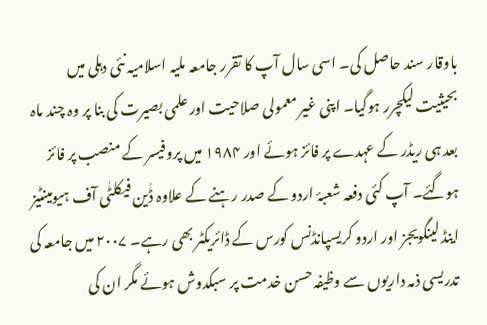باوقار سند حاصل کی۔ اسی سال آپ کا تقرر جامعہ ملیہ اسلامیہ نئی دہلی میں بحیثیت لیکچرر ہوگیا۔ اپنی غیر معمولی صلاحیت اور علمی بصیرت کی بنا پر وہ چند ماہ بعد ہی ریڈر کے عہدے پر فائز ہوئے اور ۱۹۸۴ میں پروفیسر کے منصب پر فائز ہوگئے۔ آپ کئی دفعہ شعبۂ اردو کے صدر رہنے کے علاوہ ڈٰین فیکلٹٰی آف ہیومینٹیز اینڈ لینگویجز اور اردو کریسپانڈنس کورس کے ڈائریکٹر بھی رہے۔ ۲۰۰۷ میں جامعہ کی تدریسی ذمہ داریوں سے وظیفہ حسن خدمت پر سبکدوش ہوئے مگر ان کی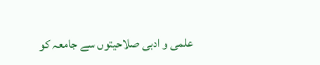علمی و ادبی صلاحیتوں سے جامعہ کو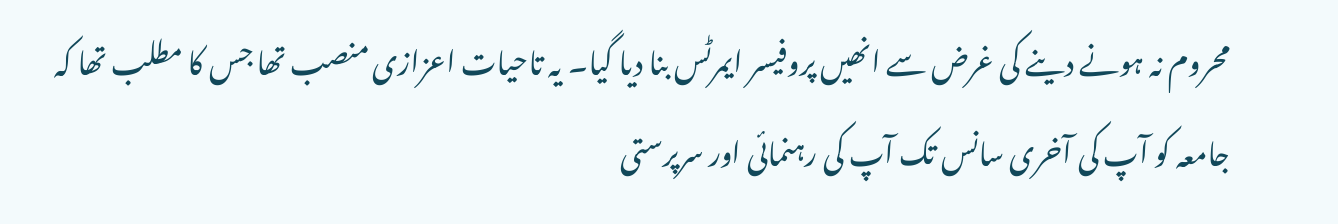محروم نہ ہونے دینے کی غرض سے انھیں پروفیسر ایمرٹس بنا دیا گیا۔ یہ تاحیات اعزازی منصب تھا جس کا مطلب تھا کہ جامعہ کو آپ کی آخری سانس تک آپ کی رہنمائی اور سرپرستی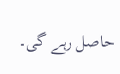حاصل رہے گی۔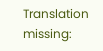Translation missing: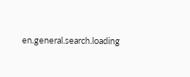en.general.search.loading